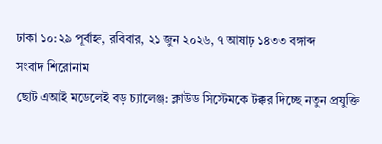ঢাকা ১০:২৯ পূর্বাহ্ন, রবিবার, ২১ জুন ২০২৬, ৭ আষাঢ় ১৪৩৩ বঙ্গাব্দ
সংবাদ শিরোনাম
ছোট এআই মডেলেই বড় চ্যালেঞ্জ: ক্লাউড সিস্টেমকে টক্কর দিচ্ছে নতুন প্রযুক্তি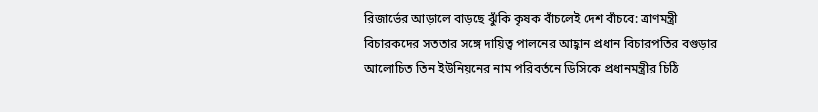রিজার্ভের আড়ালে বাড়ছে ঝুঁকি কৃষক বাঁচলেই দেশ বাঁচবে: ত্রাণমন্ত্রী বিচারকদের সততার সঙ্গে দায়িত্ব পালনের আহ্বান প্রধান বিচারপতির বগুড়ার আলোচিত তিন ইউনিয়নের নাম পরিবর্তনে ডিসিকে প্রধানমন্ত্রীর চিঠি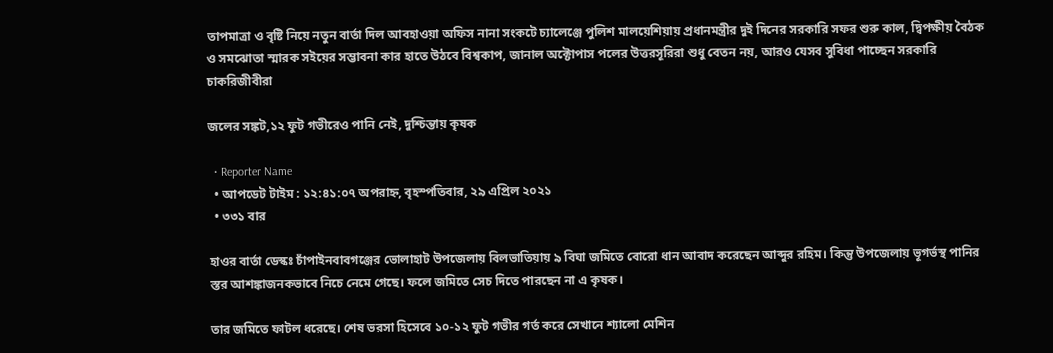তাপমাত্রা ও বৃষ্টি নিয়ে নতুন বার্তা দিল আবহাওয়া অফিস নানা সংকটে চ্যালেঞ্জে পুলিশ মালয়েশিয়ায় প্রধানমন্ত্রীর দুই দিনের সরকারি সফর শুরু কাল, দ্বিপক্ষীয় বৈঠক ও সমঝোতা স্মারক সইয়ের সম্ভাবনা কার হাতে উঠবে বিশ্বকাপ, জানাল অক্টোপাস পলের উত্তরসূরিরা শুধু বেতন নয়, আরও যেসব সুবিধা পাচ্ছেন সরকারি চাকরিজীবীরা

জলের সঙ্কট,১২ ফুট গভীরেও পানি নেই, দুশ্চিন্তায় কৃষক

  • Reporter Name
  • আপডেট টাইম : ১২:৪১:০৭ অপরাহ্ন, বৃহস্পতিবার, ২৯ এপ্রিল ২০২১
  • ৩৩১ বার

হাওর বার্তা ডেস্কঃ চাঁপাইনবাবগঞ্জের ভোলাহাট উপজেলায় বিলভাতিয়ায় ৯ বিঘা জমিতে বোরো ধান আবাদ করেছেন আব্দুর রহিম। কিন্তু উপজেলায় ভূগর্ভস্থ পানির স্তর আশঙ্কাজনকভাবে নিচে নেমে গেছে। ফলে জমিতে সেচ দিতে পারছেন না এ কৃষক।

তার জমিতে ফাটল ধরেছে। শেষ ভরসা হিসেবে ১০-১২ ফুট গভীর গর্ত করে সেখানে শ্যালো মেশিন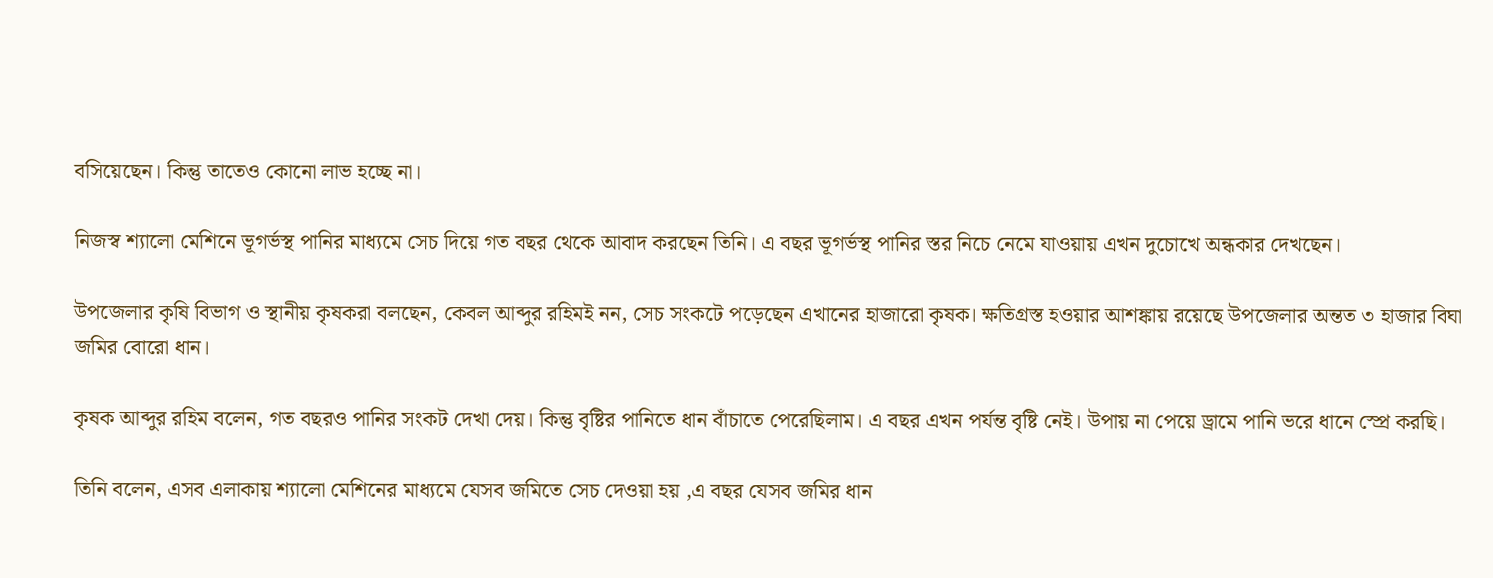বসিয়েছেন। কিন্তু তাতেও কোনো লাভ হচ্ছে না।

নিজস্ব শ্যালো মেশিনে ভূগর্ভস্থ পানির মাধ্যমে সেচ দিয়ে গত বছর থেকে আবাদ করছেন তিনি। এ বছর ভূগর্ভস্থ পানির স্তর নিচে নেমে যাওয়ায় এখন দুচোখে অন্ধকার দেখছেন।

উপজেলার কৃষি বিভাগ ও স্থানীয় কৃষকরা বলছেন, কেবল আব্দুর রহিমই নন, সেচ সংকটে পড়েছেন এখানের হাজারো কৃষক। ক্ষতিগ্রস্ত হওয়ার আশঙ্কায় রয়েছে উপজেলার অন্তত ৩ হাজার বিঘা জমির বোরো ধান।

কৃষক আব্দুর রহিম বলেন, গত বছরও পানির সংকট দেখা দেয়। কিন্তু বৃষ্টির পানিতে ধান বাঁচাতে পেরেছিলাম। এ বছর এখন পর্যন্ত বৃষ্টি নেই। উপায় না পেয়ে ড্রামে পানি ভরে ধানে স্প্রে করছি।

তিনি বলেন, এসব এলাকায় শ্যালো মেশিনের মাধ্যমে যেসব জমিতে সেচ দেওয়া হয় ,এ বছর যেসব জমির ধান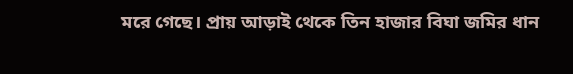মরে গেছে। প্রায় আড়াই থেকে তিন হাজার বিঘা জমির ধান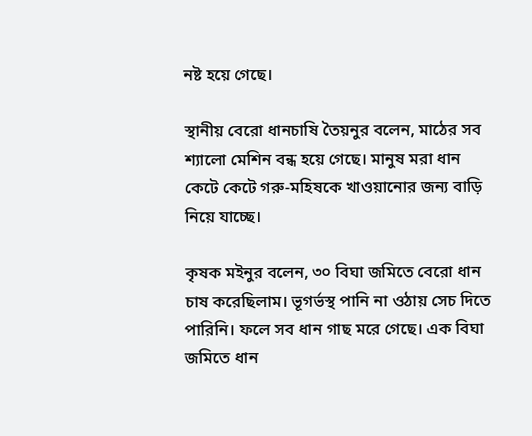নষ্ট হয়ে গেছে।

স্থানীয় বেরো ধানচাষি তৈয়নুর বলেন, মাঠের সব শ্যালো মেশিন বন্ধ হয়ে গেছে। মানুষ মরা ধান কেটে কেটে গরু-মহিষকে খাওয়ানোর জন্য বাড়ি নিয়ে যাচ্ছে।

কৃষক মইনুর বলেন, ৩০ বিঘা জমিতে বেরো ধান চাষ করেছিলাম। ভূগর্ভস্থ পানি না ওঠায় সেচ দিতে পারিনি। ফলে সব ধান গাছ মরে গেছে। এক বিঘা জমিতে ধান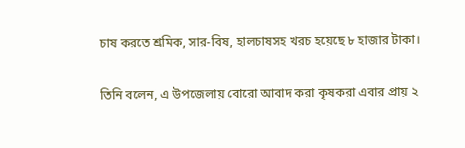চাষ করতে শ্রমিক, সার-বিষ, হালচাষসহ খরচ হয়েছে ৮ হাজার টাকা।

তিনি বলেন, এ উপজেলায় বোরো আবাদ করা কৃষকরা এবার প্রায় ২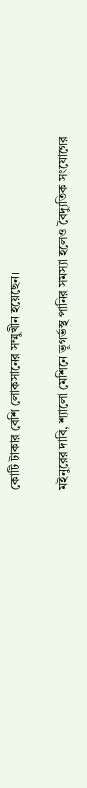কোটি টাকার বেশি লোকসানের সম্মুখীন হয়েছেন।

মইনুরের দাবি, শ্যালো মেশিনে ভূগর্ভস্থ পানির সমস্যা হলেও বৈদ্যুতিক সংযোগের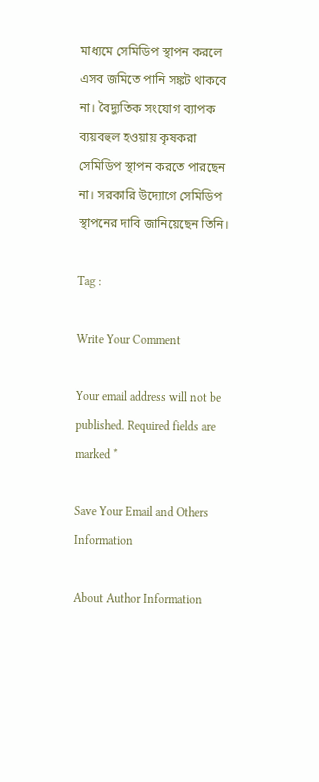মাধ্যমে সেমিডিপ স্থাপন করলে এসব জমিতে পানি সঙ্কট থাকবে না। বৈদ্যুতিক সংযোগ ব্যাপক ব্যয়বহুল হওয়ায় কৃষকরা সেমিডিপ স্থাপন করতে পারছেন না। সরকারি উদ্যোগে সেমিডিপ স্থাপনের দাবি জানিয়েছেন তিনি।

Tag :

Write Your Comment

Your email address will not be published. Required fields are marked *

Save Your Email and Others Information

About Author Information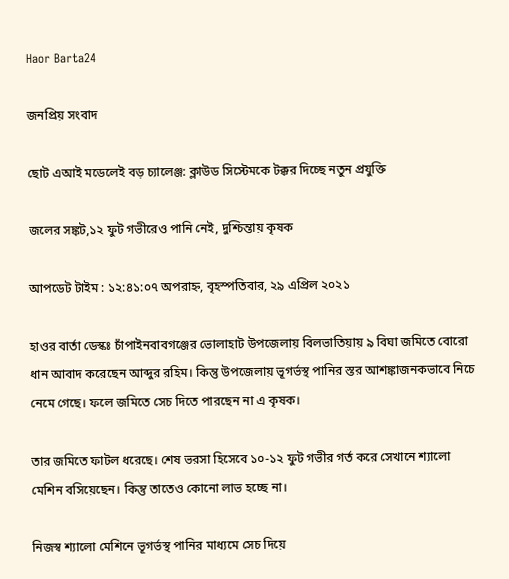Haor Barta24

জনপ্রিয় সংবাদ

ছোট এআই মডেলেই বড় চ্যালেঞ্জ: ক্লাউড সিস্টেমকে টক্কর দিচ্ছে নতুন প্রযুক্তি

জলের সঙ্কট,১২ ফুট গভীরেও পানি নেই, দুশ্চিন্তায় কৃষক

আপডেট টাইম : ১২:৪১:০৭ অপরাহ্ন, বৃহস্পতিবার, ২৯ এপ্রিল ২০২১

হাওর বার্তা ডেস্কঃ চাঁপাইনবাবগঞ্জের ভোলাহাট উপজেলায় বিলভাতিয়ায় ৯ বিঘা জমিতে বোরো ধান আবাদ করেছেন আব্দুর রহিম। কিন্তু উপজেলায় ভূগর্ভস্থ পানির স্তর আশঙ্কাজনকভাবে নিচে নেমে গেছে। ফলে জমিতে সেচ দিতে পারছেন না এ কৃষক।

তার জমিতে ফাটল ধরেছে। শেষ ভরসা হিসেবে ১০-১২ ফুট গভীর গর্ত করে সেখানে শ্যালো মেশিন বসিয়েছেন। কিন্তু তাতেও কোনো লাভ হচ্ছে না।

নিজস্ব শ্যালো মেশিনে ভূগর্ভস্থ পানির মাধ্যমে সেচ দিয়ে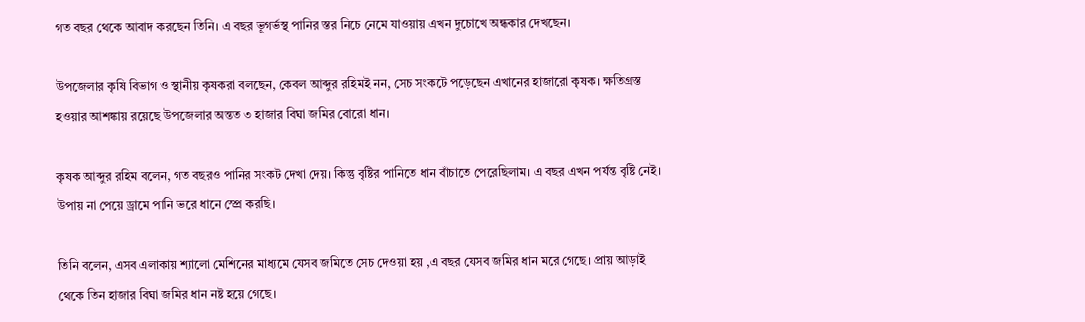গত বছর থেকে আবাদ করছেন তিনি। এ বছর ভূগর্ভস্থ পানির স্তর নিচে নেমে যাওয়ায় এখন দুচোখে অন্ধকার দেখছেন।

উপজেলার কৃষি বিভাগ ও স্থানীয় কৃষকরা বলছেন, কেবল আব্দুর রহিমই নন, সেচ সংকটে পড়েছেন এখানের হাজারো কৃষক। ক্ষতিগ্রস্ত হওয়ার আশঙ্কায় রয়েছে উপজেলার অন্তত ৩ হাজার বিঘা জমির বোরো ধান।

কৃষক আব্দুর রহিম বলেন, গত বছরও পানির সংকট দেখা দেয়। কিন্তু বৃষ্টির পানিতে ধান বাঁচাতে পেরেছিলাম। এ বছর এখন পর্যন্ত বৃষ্টি নেই। উপায় না পেয়ে ড্রামে পানি ভরে ধানে স্প্রে করছি।

তিনি বলেন, এসব এলাকায় শ্যালো মেশিনের মাধ্যমে যেসব জমিতে সেচ দেওয়া হয় ,এ বছর যেসব জমির ধান মরে গেছে। প্রায় আড়াই থেকে তিন হাজার বিঘা জমির ধান নষ্ট হয়ে গেছে।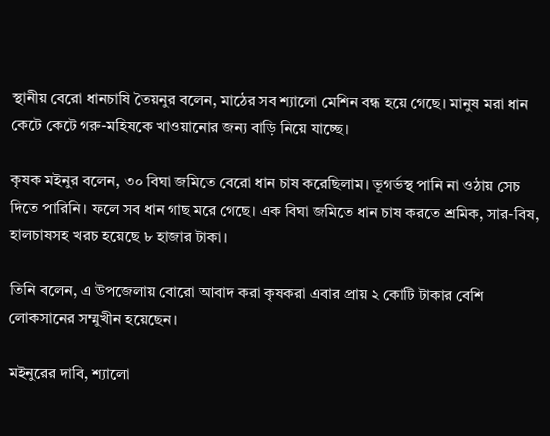স্থানীয় বেরো ধানচাষি তৈয়নুর বলেন, মাঠের সব শ্যালো মেশিন বন্ধ হয়ে গেছে। মানুষ মরা ধান কেটে কেটে গরু-মহিষকে খাওয়ানোর জন্য বাড়ি নিয়ে যাচ্ছে।

কৃষক মইনুর বলেন, ৩০ বিঘা জমিতে বেরো ধান চাষ করেছিলাম। ভূগর্ভস্থ পানি না ওঠায় সেচ দিতে পারিনি। ফলে সব ধান গাছ মরে গেছে। এক বিঘা জমিতে ধান চাষ করতে শ্রমিক, সার-বিষ, হালচাষসহ খরচ হয়েছে ৮ হাজার টাকা।

তিনি বলেন, এ উপজেলায় বোরো আবাদ করা কৃষকরা এবার প্রায় ২ কোটি টাকার বেশি লোকসানের সম্মুখীন হয়েছেন।

মইনুরের দাবি, শ্যালো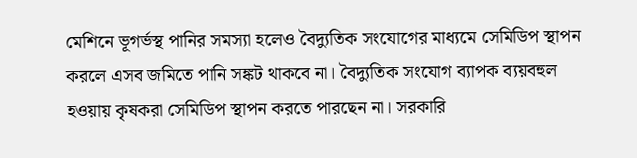মেশিনে ভূগর্ভস্থ পানির সমস্যা হলেও বৈদ্যুতিক সংযোগের মাধ্যমে সেমিডিপ স্থাপন করলে এসব জমিতে পানি সঙ্কট থাকবে না। বৈদ্যুতিক সংযোগ ব্যাপক ব্যয়বহুল হওয়ায় কৃষকরা সেমিডিপ স্থাপন করতে পারছেন না। সরকারি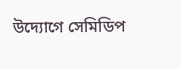উদ্যোগে সেমিডিপ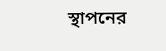স্থাপনের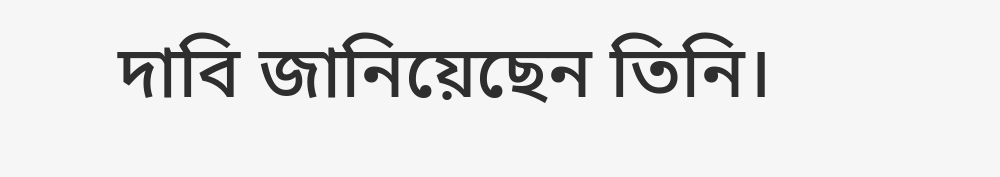দাবি জানিয়েছেন তিনি।